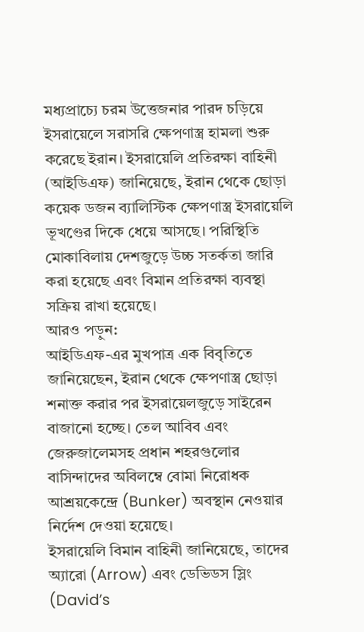মধ্যপ্রাচ্যে চরম উত্তেজনার পারদ চড়িয়ে ইসরায়েলে সরাসরি ক্ষেপণাস্ত্র হামলা শুরু করেছে ইরান। ইসরায়েলি প্রতিরক্ষা বাহিনী (আইডিএফ) জানিয়েছে, ইরান থেকে ছোড়া কয়েক ডজন ব্যালিস্টিক ক্ষেপণাস্ত্র ইসরায়েলি ভূখণ্ডের দিকে ধেয়ে আসছে। পরিস্থিতি মোকাবিলায় দেশজুড়ে উচ্চ সতর্কতা জারি করা হয়েছে এবং বিমান প্রতিরক্ষা ব্যবস্থা সক্রিয় রাখা হয়েছে।
আরও পড়ুন:
আইডিএফ-এর মুখপাত্র এক বিবৃতিতে জানিয়েছেন, ইরান থেকে ক্ষেপণাস্ত্র ছোড়া শনাক্ত করার পর ইসরায়েলজুড়ে সাইরেন বাজানো হচ্ছে। তেল আবিব এবং জেরুজালেমসহ প্রধান শহরগুলোর বাসিন্দাদের অবিলম্বে বোমা নিরোধক আশ্রয়কেন্দ্রে (Bunker) অবস্থান নেওয়ার নির্দেশ দেওয়া হয়েছে।
ইসরায়েলি বিমান বাহিনী জানিয়েছে, তাদের অ্যারো (Arrow) এবং ডেভিডস স্লিং (David’s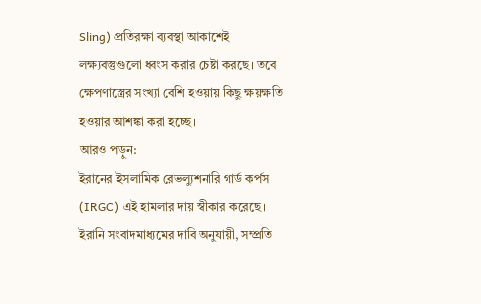Sling) প্রতিরক্ষা ব্যবস্থা আকাশেই লক্ষ্যবস্তুগুলো ধ্বংস করার চেষ্টা করছে। তবে ক্ষেপণাস্ত্রের সংখ্যা বেশি হওয়ায় কিছু ক্ষয়ক্ষতি হওয়ার আশঙ্কা করা হচ্ছে।
আরও পড়ুন:
ইরানের ইসলামিক রেভল্যুশনারি গার্ড কর্পস (IRGC) এই হামলার দায় স্বীকার করেছে। ইরানি সংবাদমাধ্যমের দাবি অনুযায়ী, সম্প্রতি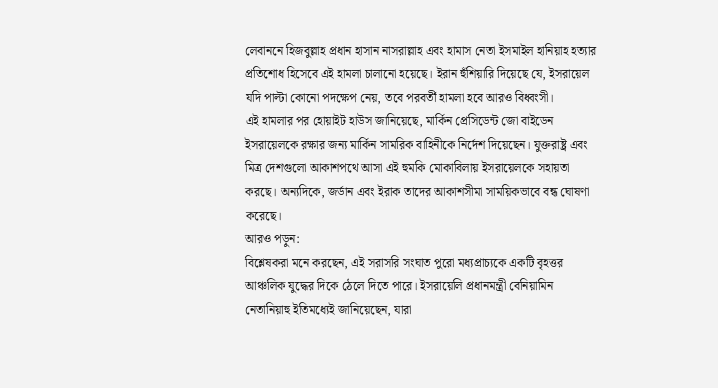লেবাননে হিজবুল্লাহ প্রধান হাসান নাসরাল্লাহ এবং হামাস নেতা ইসমাইল হানিয়াহ হত্যার প্রতিশোধ হিসেবে এই হামলা চালানো হয়েছে। ইরান হুঁশিয়ারি দিয়েছে যে, ইসরায়েল যদি পাল্টা কোনো পদক্ষেপ নেয়, তবে পরবর্তী হামলা হবে আরও বিধ্বংসী।
এই হামলার পর হোয়াইট হাউস জানিয়েছে, মার্কিন প্রেসিডেন্ট জো বাইডেন ইসরায়েলকে রক্ষার জন্য মার্কিন সামরিক বাহিনীকে নির্দেশ দিয়েছেন। যুক্তরাষ্ট্র এবং মিত্র দেশগুলো আকাশপথে আসা এই হুমকি মোকাবিলায় ইসরায়েলকে সহায়তা করছে। অন্যদিকে, জর্ডান এবং ইরাক তাদের আকাশসীমা সাময়িকভাবে বন্ধ ঘোষণা করেছে।
আরও পড়ুন:
বিশ্লেষকরা মনে করছেন, এই সরাসরি সংঘাত পুরো মধ্যপ্রাচ্যকে একটি বৃহত্তর আঞ্চলিক যুদ্ধের দিকে ঠেলে দিতে পারে। ইসরায়েলি প্রধানমন্ত্রী বেনিয়ামিন নেতানিয়াহু ইতিমধ্যেই জানিয়েছেন, যারা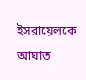ইসরায়েলকে আঘাত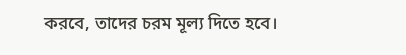করবে, তাদের চরম মূল্য দিতে হবে।